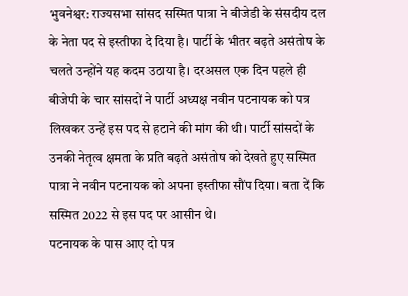भुवनेश्वर: राज्यसभा सांसद सस्मित पात्रा ने बीजेडी के संसदीय दल के नेता पद से इस्तीफा दे दिया है। पार्टी के भीतर बढ़ते असंतोष के चलते उन्होंने यह कदम उठाया है। दरअसल एक दिन पहले ही बीजेपी के चार सांसदों ने पार्टी अध्यक्ष नवीन पटनायक को पत्र लिखकर उन्हें इस पद से हटाने की मांग की थी। पार्टी सांसदों के उनकी नेतृत्व क्षमता के प्रति बढ़ते असंतोष को देखते हुए सस्मित पात्रा ने नवीन पटनायक को अपना इस्तीफा सौंप दिया। बता दें कि सस्मित 2022 से इस पद पर आसीन थे।
पटनायक के पास आए दो पत्र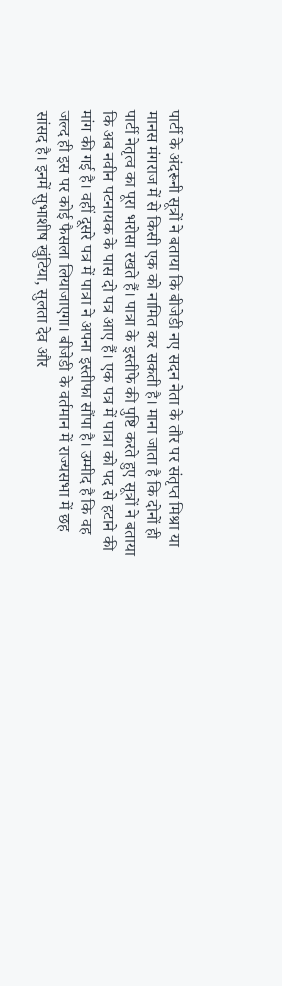पार्टी के अंदरूनी सूत्रों ने बताया कि बीजेडी नए सदन नेता के तौर पर संतृप्त मिश्रा या मानस मंगराज में से किसी एक को नामित कर सकती है। माना जाता है कि दोनों ही पार्टी नेतृत्व का पूरा भरोसा रखते हैं। पात्रा के इस्तीफे की पुष्टि करते हुए सूत्रों ने बताया कि अब नवीन पटनायक के पास दो पत्र आए हैं। एक पत्र में पात्रा को पद से हटाने की मांग की गई है। वहीं दूसरे पत्र में पात्रा ने अपना इस्तीफा सौंपा है। उम्मीद है कि वह जल्द ही इस पर कोई फैसला लियाजाएगा। बीजेडी के वर्तमान में राज्यसभा में छह सांसद है। इनमें सुभाशीष खुंटिया, सुलता देव और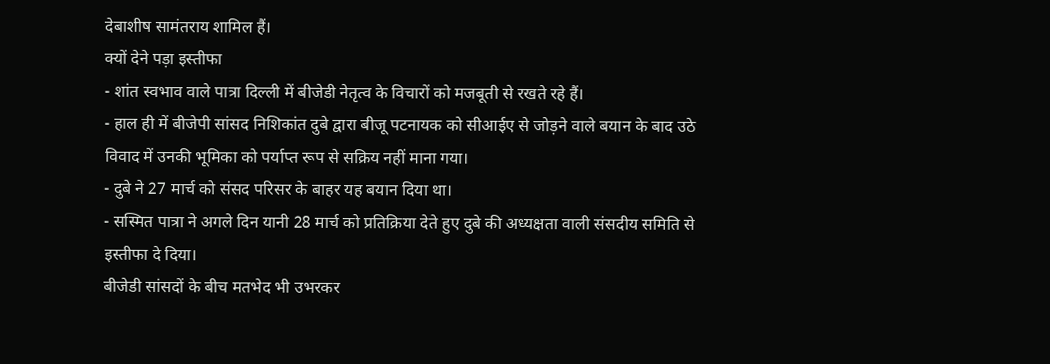देबाशीष सामंतराय शामिल हैं।
क्यों देने पड़ा इस्तीफा
- शांत स्वभाव वाले पात्रा दिल्ली में बीजेडी नेतृत्व के विचारों को मजबूती से रखते रहे हैं।
- हाल ही में बीजेपी सांसद निशिकांत दुबे द्वारा बीजू पटनायक को सीआईए से जोड़ने वाले बयान के बाद उठे विवाद में उनकी भूमिका को पर्याप्त रूप से सक्रिय नहीं माना गया।
- दुबे ने 27 मार्च को संसद परिसर के बाहर यह बयान दिया था।
- सस्मित पात्रा ने अगले दिन यानी 28 मार्च को प्रतिक्रिया देते हुए दुबे की अध्यक्षता वाली संसदीय समिति से इस्तीफा दे दिया।
बीजेडी सांसदों के बीच मतभेद भी उभरकर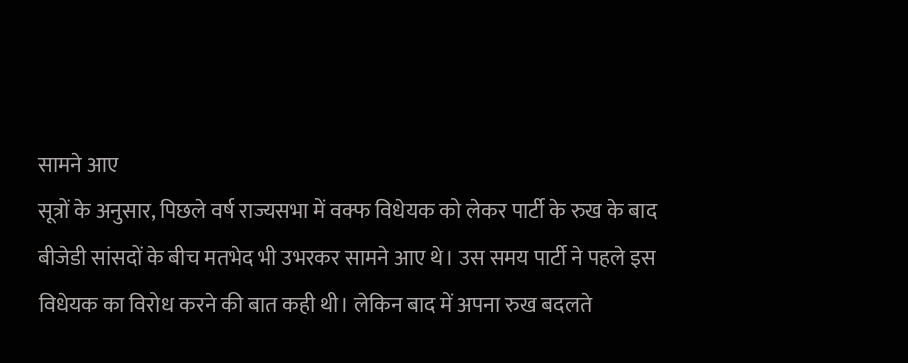सामने आए
सूत्रों के अनुसार, पिछले वर्ष राज्यसभा में वक्फ विधेयक को लेकर पार्टी के रुख के बाद बीजेडी सांसदों के बीच मतभेद भी उभरकर सामने आए थे। उस समय पार्टी ने पहले इस विधेयक का विरोध करने की बात कही थी। लेकिन बाद में अपना रुख बदलते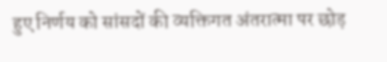हुए निर्णय को सांसदों की व्यक्तिगत अंतरात्मा पर छोड़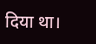दिया था।